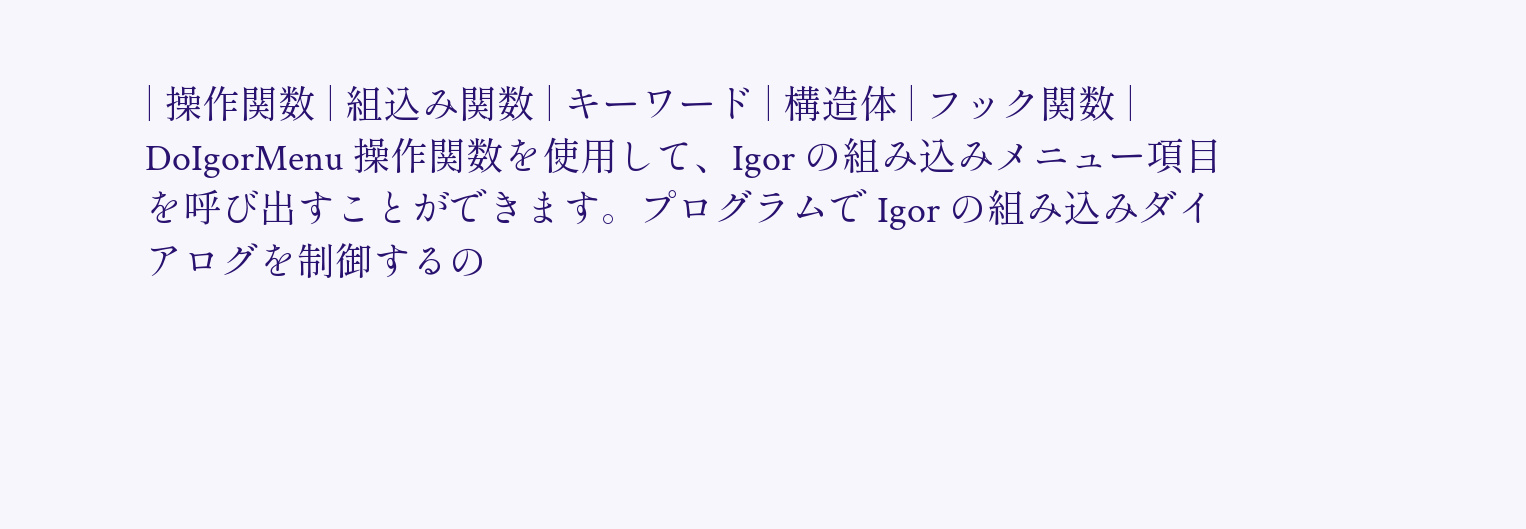| 操作関数 | 組込み関数 | キーワード | 構造体 | フック関数 |
DoIgorMenu 操作関数を使用して、Igor の組み込みメニュー項目を呼び出すことができます。プログラムで Igor の組み込みダイアログを制御するの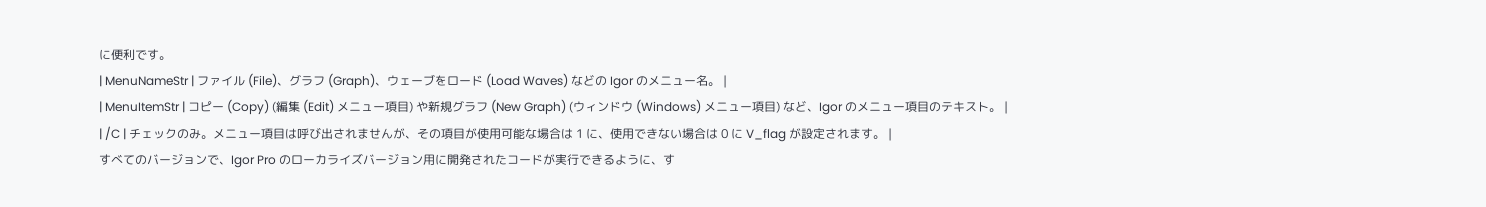に便利です。
| MenuNameStr | ファイル (File)、グラフ (Graph)、ウェーブをロード (Load Waves) などの Igor のメニュー名。 |
| MenuItemStr | コピー (Copy) (編集 (Edit) メニュー項目) や新規グラフ (New Graph) (ウィンドウ (Windows) メニュー項目) など、Igor のメニュー項目のテキスト。 |
| /C | チェックのみ。メニュー項目は呼び出されませんが、その項目が使用可能な場合は 1 に、使用できない場合は 0 に V_flag が設定されます。 |
すべてのバージョンで、Igor Pro のローカライズバージョン用に開発されたコードが実行できるように、す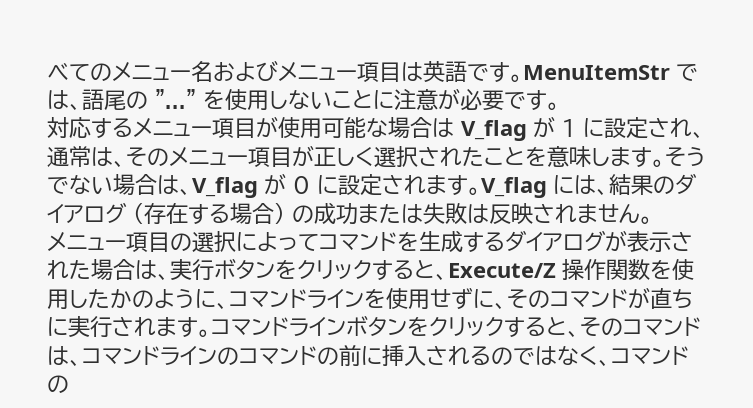べてのメニュー名およびメニュー項目は英語です。MenuItemStr では、語尾の "..." を使用しないことに注意が必要です。
対応するメニュー項目が使用可能な場合は V_flag が 1 に設定され、通常は、そのメニュー項目が正しく選択されたことを意味します。そうでない場合は、V_flag が 0 に設定されます。V_flag には、結果のダイアログ (存在する場合) の成功または失敗は反映されません。
メニュー項目の選択によってコマンドを生成するダイアログが表示された場合は、実行ボタンをクリックすると、Execute/Z 操作関数を使用したかのように、コマンドラインを使用せずに、そのコマンドが直ちに実行されます。コマンドラインボタンをクリックすると、そのコマンドは、コマンドラインのコマンドの前に挿入されるのではなく、コマンドの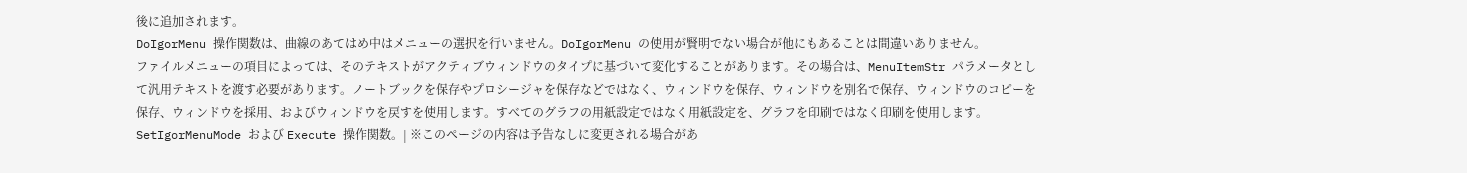後に追加されます。
DoIgorMenu 操作関数は、曲線のあてはめ中はメニューの選択を行いません。DoIgorMenu の使用が賢明でない場合が他にもあることは間違いありません。
ファイルメニューの項目によっては、そのテキストがアクティブウィンドウのタイプに基づいて変化することがあります。その場合は、MenuItemStr パラメータとして汎用テキストを渡す必要があります。ノートブックを保存やプロシージャを保存などではなく、ウィンドウを保存、ウィンドウを別名で保存、ウィンドウのコピーを保存、ウィンドウを採用、およびウィンドウを戻すを使用します。すべてのグラフの用紙設定ではなく用紙設定を、グラフを印刷ではなく印刷を使用します。
SetIgorMenuMode および Execute 操作関数。| ※このページの内容は予告なしに変更される場合があ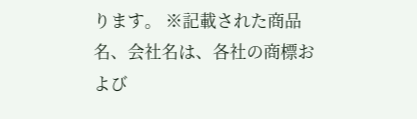ります。 ※記載された商品名、会社名は、各社の商標および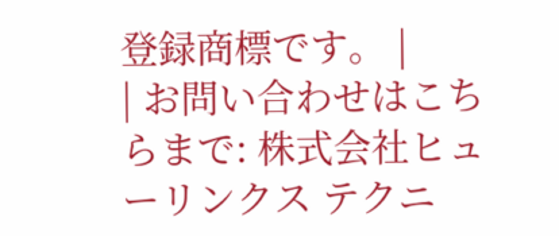登録商標です。 |
| お問い合わせはこちらまで: 株式会社ヒューリンクス テクニ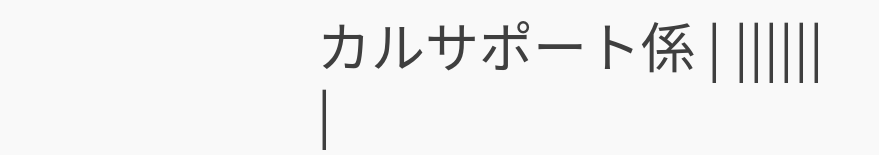カルサポート係 | ||||||
|